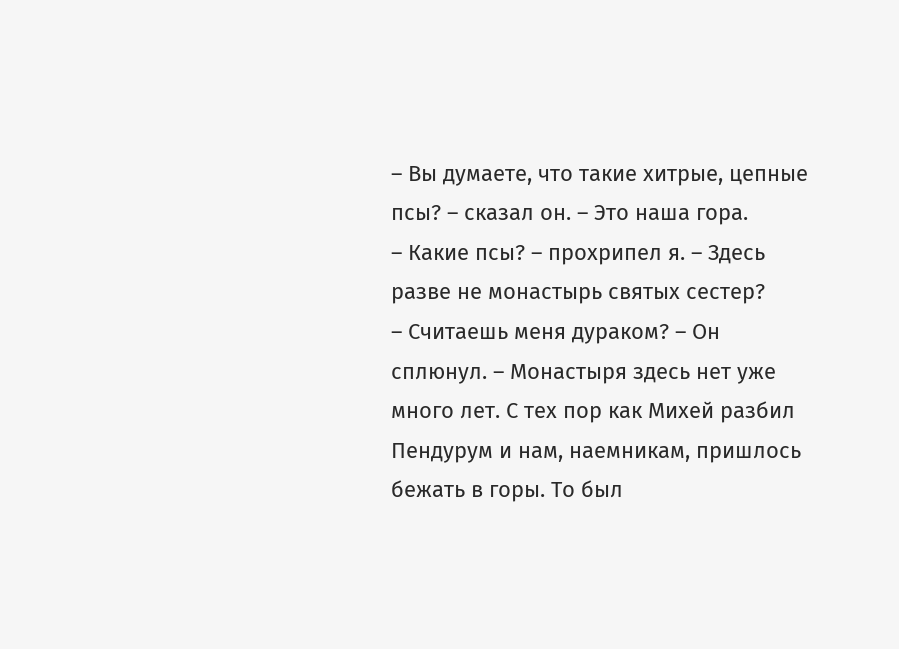– Вы думаете, что такие хитрые, цепные псы? – сказал он. – Это наша гора.
– Какие псы? – прохрипел я. – Здесь разве не монастырь святых сестер?
– Считаешь меня дураком? – Он сплюнул. – Монастыря здесь нет уже много лет. С тех пор как Михей разбил Пендурум и нам, наемникам, пришлось бежать в горы. То был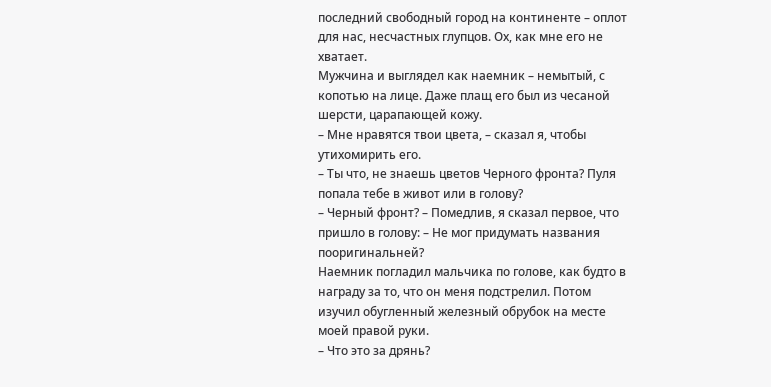последний свободный город на континенте – оплот для нас, несчастных глупцов. Ох, как мне его не хватает.
Мужчина и выглядел как наемник – немытый, с копотью на лице. Даже плащ его был из чесаной шерсти, царапающей кожу.
– Мне нравятся твои цвета, – сказал я, чтобы утихомирить его.
– Ты что, не знаешь цветов Черного фронта? Пуля попала тебе в живот или в голову?
– Черный фронт? – Помедлив, я сказал первое, что пришло в голову: – Не мог придумать названия пооригинальней?
Наемник погладил мальчика по голове, как будто в награду за то, что он меня подстрелил. Потом изучил обугленный железный обрубок на месте моей правой руки.
– Что это за дрянь?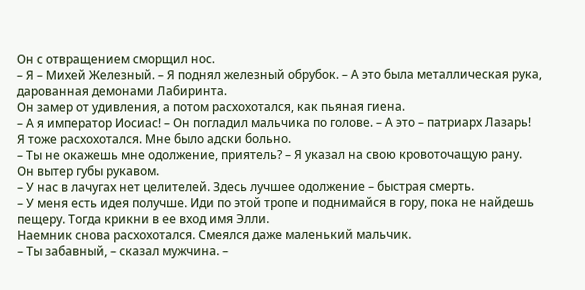Он с отвращением сморщил нос.
– Я – Михей Железный. – Я поднял железный обрубок. – А это была металлическая рука, дарованная демонами Лабиринта.
Он замер от удивления, а потом расхохотался, как пьяная гиена.
– А я император Иосиас! – Он погладил мальчика по голове. – А это – патриарх Лазарь!
Я тоже расхохотался. Мне было адски больно.
– Ты не окажешь мне одолжение, приятель? – Я указал на свою кровоточащую рану.
Он вытер губы рукавом.
– У нас в лачугах нет целителей. Здесь лучшее одолжение – быстрая смерть.
– У меня есть идея получше. Иди по этой тропе и поднимайся в гору, пока не найдешь пещеру. Тогда крикни в ее вход имя Элли.
Наемник снова расхохотался. Смеялся даже маленький мальчик.
– Ты забавный, – сказал мужчина. –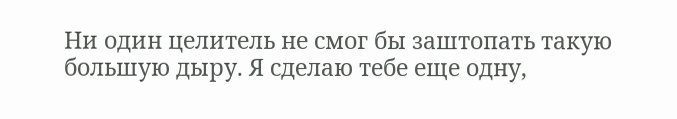Ни один целитель не смог бы заштопать такую большую дыру. Я сделаю тебе еще одну,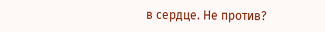в сердце. Не против?